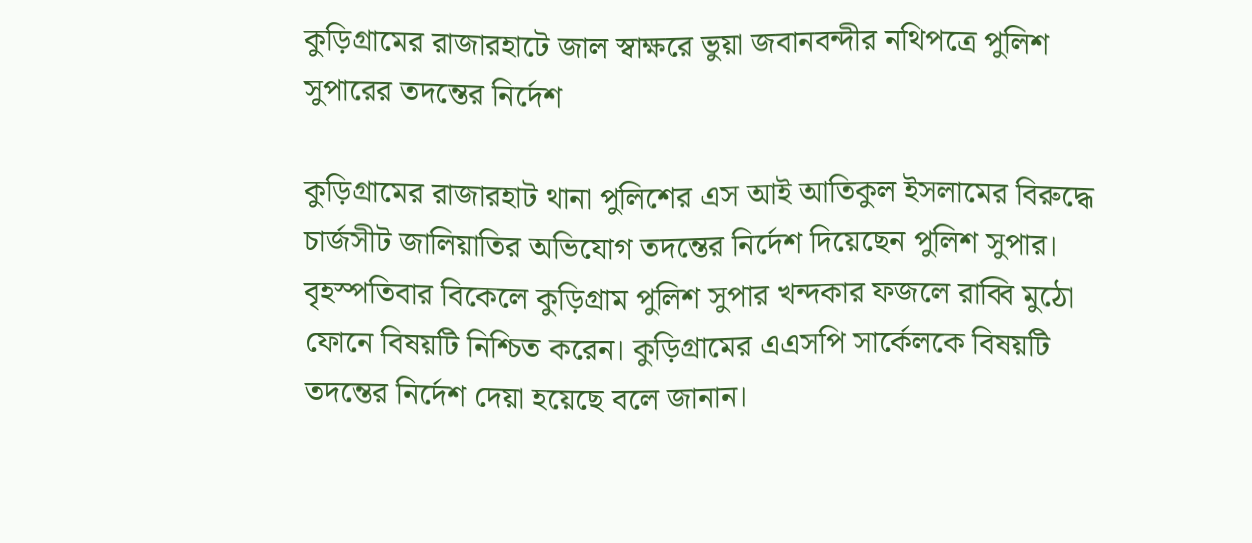কুড়িগ্রামের রাজারহাটে জাল স্বাক্ষরে ভুয়া জবানবন্দীর নথিপত্রে পুলিশ সুপারের তদন্তের নির্দেশ

কুড়িগ্রামের রাজারহাট থানা পুলিশের এস আই আতিকুল ইসলামের বিরুদ্ধে চার্জসীট জালিয়াতির অভিযোগ তদন্তের নির্দেশ দিয়েছেন পুলিশ সুপার। বৃহস্পতিবার বিকেলে কুড়িগ্রাম পুলিশ সুপার খন্দকার ফজলে রাব্বি মুঠো ফোনে বিষয়টি নিশ্চিত করেন। কুড়িগ্রামের এএসপি সার্কেলকে বিষয়টি তদন্তের নির্দেশ দেয়া হয়েছে বলে জানান।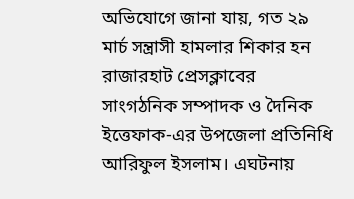অভিযোগে জানা যায়, গত ২৯ মার্চ সন্ত্রাসী হামলার শিকার হন রাজারহাট প্রেসক্লাবের সাংগঠনিক সম্পাদক ও দৈনিক ইত্তেফাক-এর উপজেলা প্রতিনিধি আরিফুল ইসলাম। এঘটনায়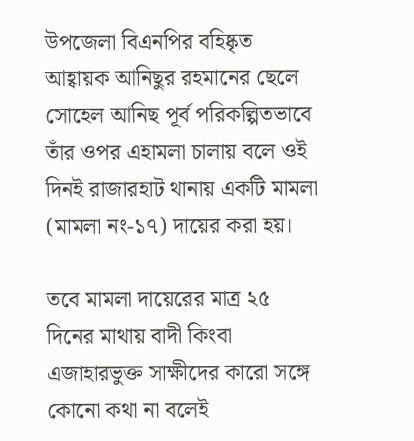উপজেলা বিএনপির বহিষ্কৃত আহ্বায়ক আনিছুর রহমানের ছেলে সোহেল আনিছ পূর্ব পরিকল্পিতভাবে তাঁর ওপর এহামলা চালায় বলে ওই দিনই রাজারহাট থানায় একটি মামলা (মামলা নং-১৭) দায়ের করা হয়।

তবে মামলা দায়েরের মাত্র ২৫ দিনের মাথায় বাদী কিংবা এজাহারভুক্ত সাক্ষীদের কারো সঙ্গে কোনো কথা না বলেই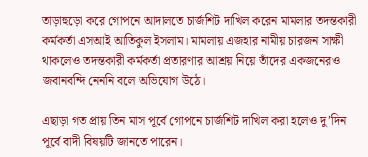তাড়াহুড়ো করে গোপনে আদালতে চার্জশিট দাখিল করেন মামলার তদন্তকারী কর্মকর্তা এসআই আতিকুল ইসলাম। মামলায় এজহার নামীয় চারজন সাক্ষী থাকলেও তদন্তকারী কর্মকর্তা প্রতারণার আশ্রয় নিয়ে তাঁদের একজনেরও জবানবন্দি নেননি বলে অভিযোগ উঠে।

এছাড়া গত প্রায় তিন মাস পূর্বে গোপনে চার্জশিট দাখিল করা হলেও দু’দিন পূর্বে বাদী বিষয়টি জানতে পারেন।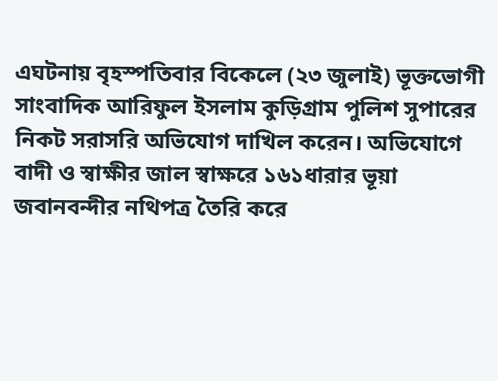এঘটনায় বৃহস্পতিবার বিকেলে (২৩ জুলাই) ভূক্তভোগী সাংবাদিক আরিফুল ইসলাম কুড়িগ্রাম পুলিশ সুপারের নিকট সরাসরি অভিযোগ দাখিল করেন। অভিযোগে বাদী ও স্বাক্ষীর জাল স্বাক্ষরে ১৬১ধারার ভূয়া জবানবন্দীর নথিপত্র তৈরি করে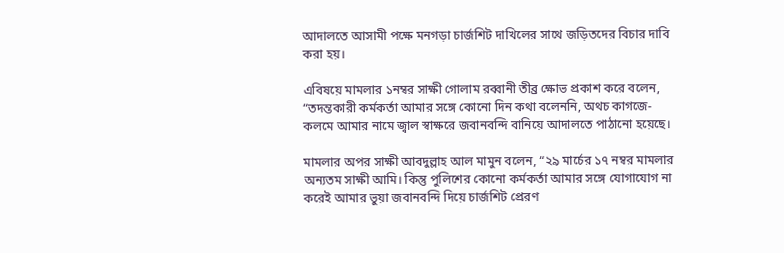আদালতে আসামী পক্ষে মনগড়া চার্জশিট দাখিলের সাথে জড়িতদের বিচার দাবি করা হয়।

এবিষয়ে মামলার ১নম্বর সাক্ষী গোলাম রব্বানী তীব্র ক্ষোভ প্রকাশ করে বলেন, “তদন্তকারী কর্মকর্তা আমার সঙ্গে কোনো দিন কথা বলেননি, অথচ কাগজে-কলমে আমার নামে জ্বাল স্বাক্ষরে জবানবন্দি বানিয়ে আদালতে পাঠানো হয়েছে।

মামলার অপর সাক্ষী আবদুল্লাহ আল মামুন বলেন, “২৯ মার্চের ১৭ নম্বর মামলার অন্যতম সাক্ষী আমি। কিন্তু পুলিশের কোনো কর্মকর্তা আমার সঙ্গে যোগাযোগ না করেই আমার ভুয়া জবানবন্দি দিয়ে চার্জশিট প্রেরণ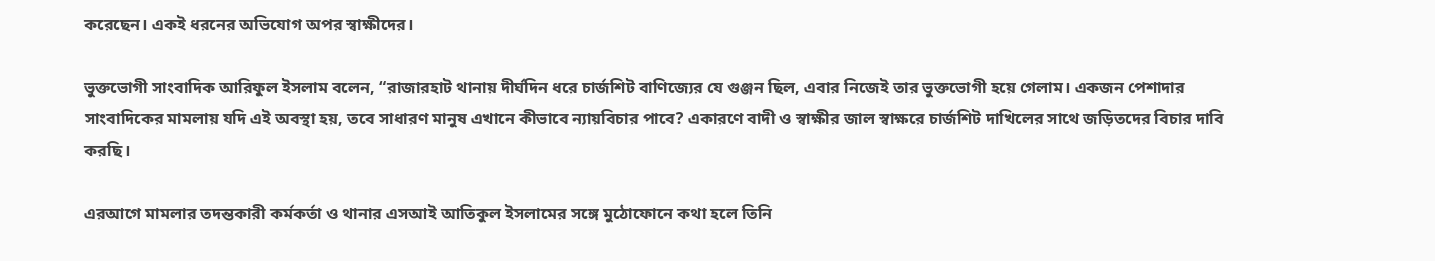করেছেন। একই ধরনের অভিযোগ অপর স্বাক্ষীদের।

ভুক্তভোগী সাংবাদিক আরিফুল ইসলাম বলেন, “রাজারহাট থানায় দীর্ঘদিন ধরে চার্জশিট বাণিজ্যের যে গুঞ্জন ছিল, এবার নিজেই তার ভুক্তভোগী হয়ে গেলাম। একজন পেশাদার সাংবাদিকের মামলায় যদি এই অবস্থা হয়, তবে সাধারণ মানুষ এখানে কীভাবে ন্যায়বিচার পাবে? একারণে বাদী ও স্বাক্ষীর জাল স্বাক্ষরে চার্জশিট দাখিলের সাথে জড়িতদের বিচার দাবি করছি।

এরআগে মামলার তদন্তকারী কর্মকর্তা ও থানার এসআই আতিকুল ইসলামের সঙ্গে মুঠোফোনে কথা হলে তিনি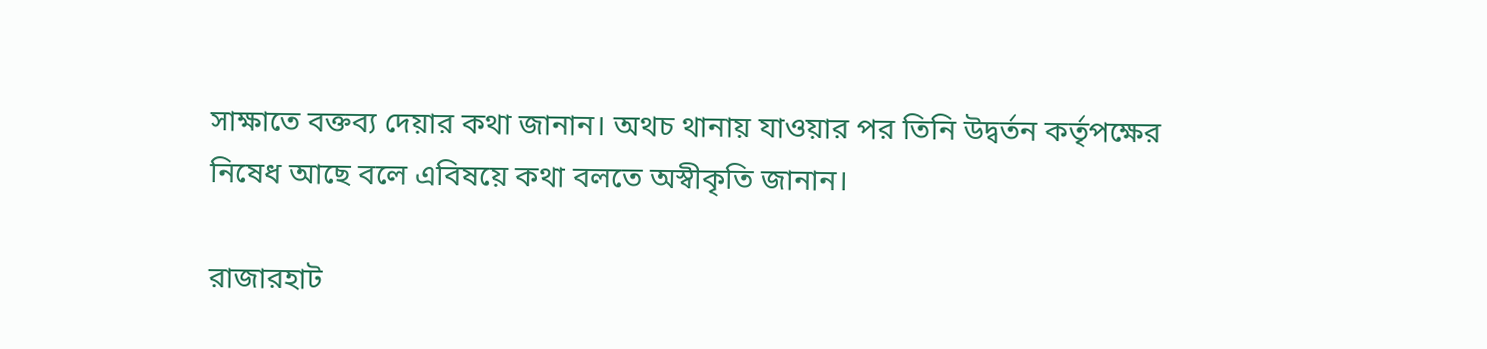সাক্ষাতে বক্তব্য দেয়ার কথা জানান। অথচ থানায় যাওয়ার পর তিনি উদ্বর্তন কর্তৃপক্ষের নিষেধ আছে বলে এবিষয়ে কথা বলতে অস্বীকৃতি জানান।

রাজারহাট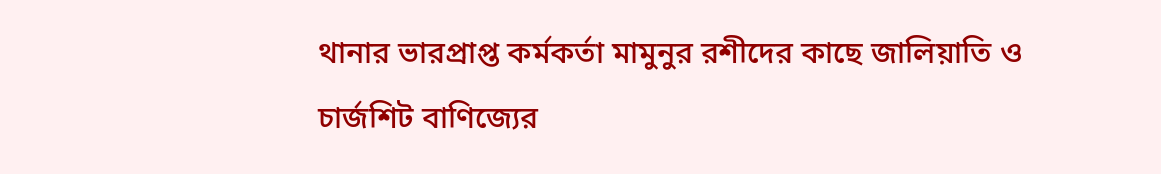থানার ভারপ্রাপ্ত কর্মকর্তা মামুনুর রশীদের কাছে জালিয়াতি ও চার্জশিট বাণিজ্যের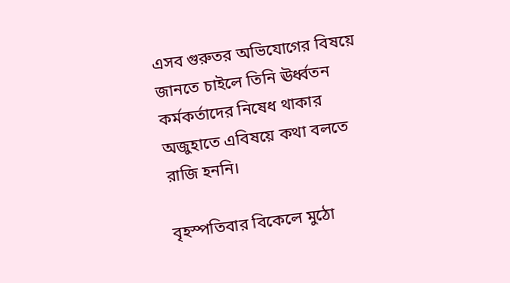এসব গুরুতর অভিযোগের বিষয়ে জানতে চাইলে তিনি ঊর্ধ্বতন কর্মকর্তাদের নিষেধ থাকার অজুহাতে এবিষয়ে কথা বলতে রাজি হননি।

বৃহস্পতিবার বিকেলে মুঠো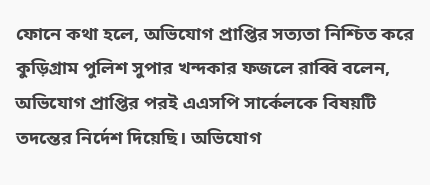ফোনে কথা হলে, অভিযোগ প্রাপ্তির সত্যতা নিশ্চিত করে কুড়িগ্রাম পুলিশ সুপার খন্দকার ফজলে রাব্বি বলেন, অভিযোগ প্রাপ্তির পরই এএসপি সার্কেলকে বিষয়টি তদন্তের নির্দেশ দিয়েছি। অভিযোগ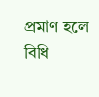প্রমাণ হলে বিধি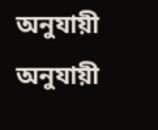অনুযায়ী অনুযায়ী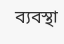ব্যবস্থা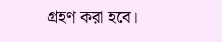গ্রহণ করা হবে।